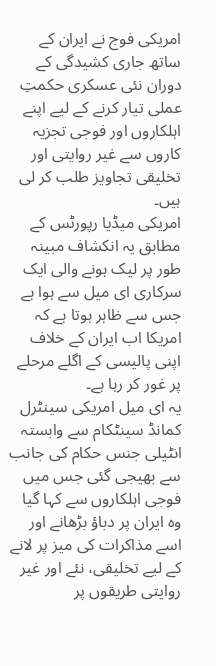امریکی فوج نے ایران کے ساتھ جاری کشیدگی کے دوران نئی عسکری حکمتِ عملی تیار کرنے کے لیے اپنے اہلکاروں اور فوجی تجزیہ کاروں سے غیر روایتی اور تخلیقی تجاویز طلب کر لی ہیں۔
امریکی میڈیا رپورٹس کے مطابق یہ انکشاف مبینہ طور پر لیک ہونے والی ایک سرکاری ای میل سے ہوا ہے جس سے ظاہر ہوتا ہے کہ امریکا اب ایران کے خلاف اپنی پالیسی کے اگلے مرحلے پر غور کر رہا ہے۔
یہ ای میل امریکی سینٹرل کمانڈ سینٹکام سے وابستہ انٹیلی جنس حکام کی جانب سے بھیجی گئی جس میں فوجی اہلکاروں سے کہا گیا وہ ایران پر دباؤ بڑھانے اور اسے مذاکرات کی میز پر لانے کے لیے تخلیقی، نئے اور غیر روایتی طریقوں پر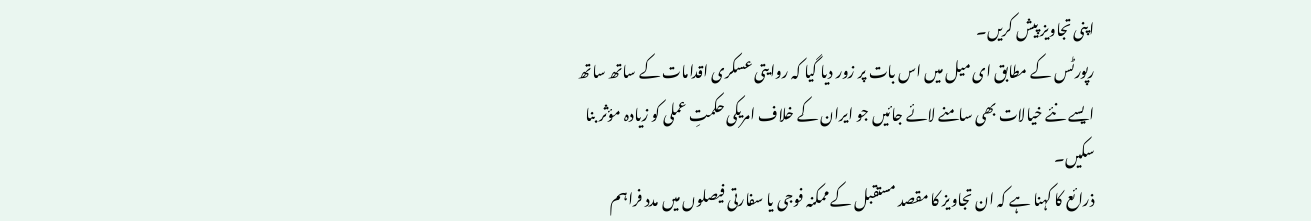اپنی تجاویز پیش کریں۔
رپورٹس کے مطابق ای میل میں اس بات پر زور دیا گیا کہ روایتی عسکری اقدامات کے ساتھ ساتھ ایسے نئے خیالات بھی سامنے لائے جائیں جو ایران کے خلاف امریکی حکمتِ عملی کو زیادہ مؤثر بنا سکیں۔
ذرائع کا کہنا ہے کہ ان تجاویز کا مقصد مستقبل کے ممکنہ فوجی یا سفارتی فیصلوں میں مدد فراہم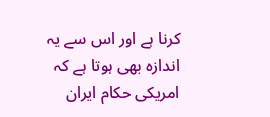کرنا ہے اور اس سے یہ اندازہ بھی ہوتا ہے کہ امریکی حکام ایران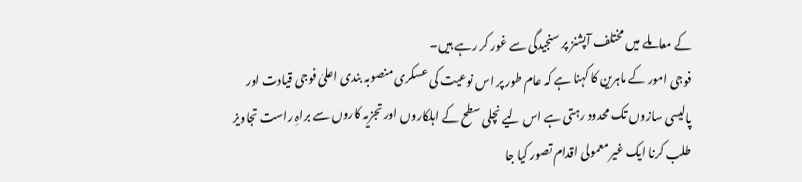کے معاملے میں مختلف آپشنز پر سنجیدگی سے غور کر رہے ہیں۔
فوجی امور کے ماہرین کا کہنا ہے کہ عام طور پر اس نوعیت کی عسکری منصوبہ بندی اعلیٰ فوجی قیادت اور پالیسی سازوں تک محدود رہتی ہے اس لیے نچلی سطح کے اہلکاروں اور تجزیہ کاروں سے براہِ راست تجاویز طلب کرنا ایک غیر معمولی اقدام تصور کیا جا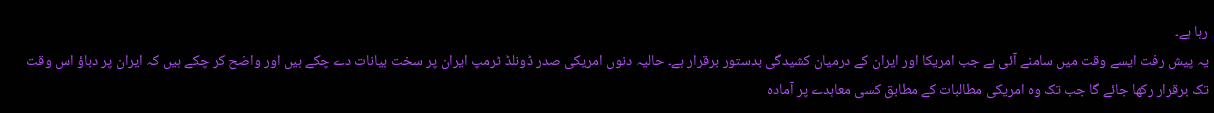رہا ہے۔
یہ پیش رفت ایسے وقت میں سامنے آئی ہے جب امریکا اور ایران کے درمیان کشیدگی بدستور برقرار ہے۔ حالیہ دنوں امریکی صدر ڈونلڈ ٹرمپ ایران پر سخت بیانات دے چکے ہیں اور واضح کر چکے ہیں کہ ایران پر دباؤ اس وقت تک برقرار رکھا جائے گا جب تک وہ امریکی مطالبات کے مطابق کسی معاہدے پر آمادہ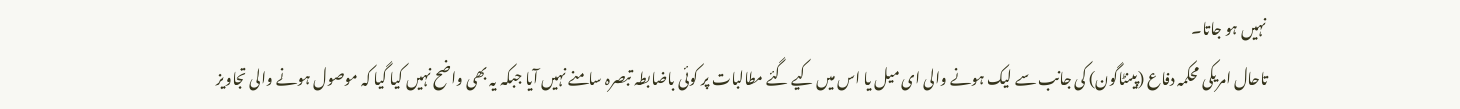نہیں ہو جاتا۔
تاحال امریکی محکمہ دفاع (پینٹاگون) کی جانب سے لیک ہونے والی ای میل یا اس میں کیے گئے مطالبات پر کوئی باضابطہ تبصرہ سامنے نہیں آیا جبکہ یہ بھی واضح نہیں کیا گیا کہ موصول ہونے والی تجاویز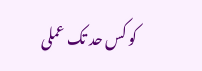کو کس حد تک عملی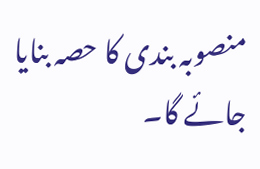منصوبہ بندی کا حصہ بنایا جائے گا۔